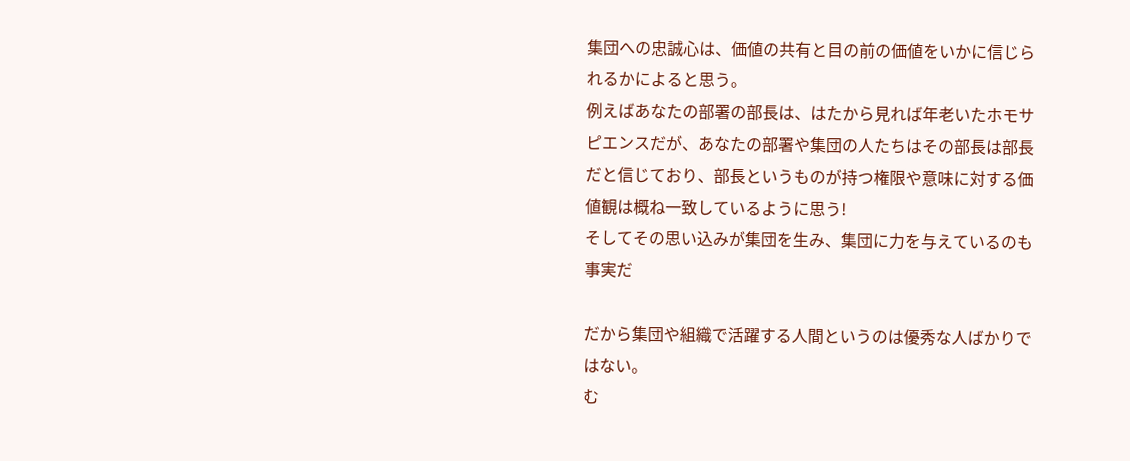集団への忠誠心は、価値の共有と目の前の価値をいかに信じられるかによると思う。
例えばあなたの部署の部長は、はたから見れば年老いたホモサピエンスだが、あなたの部署や集団の人たちはその部長は部長だと信じており、部長というものが持つ権限や意味に対する価値観は概ね一致しているように思う!
そしてその思い込みが集団を生み、集団に力を与えているのも事実だ

だから集団や組織で活躍する人間というのは優秀な人ばかりではない。
む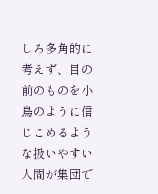しろ多角的に考えず、目の前のものを小鳥のように信じこめるような扱いやすい人間が集団で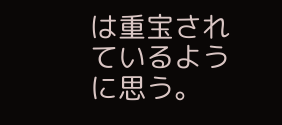は重宝されているように思う。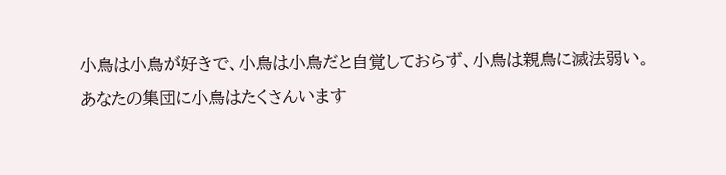小鳥は小鳥が好きで、小鳥は小鳥だと自覚しておらず、小鳥は親鳥に滅法弱い。
あなたの集団に小鳥はたくさんいます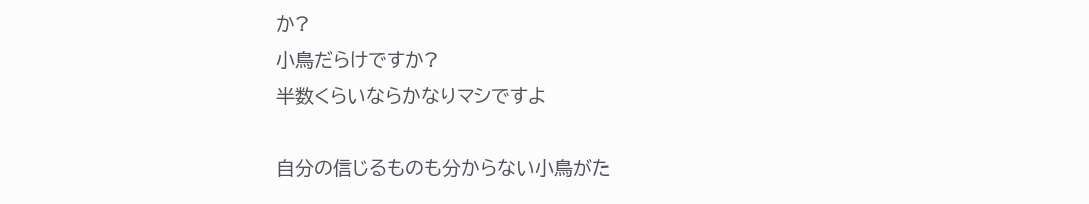か?
小鳥だらけですか?
半数くらいならかなりマシですよ

自分の信じるものも分からない小鳥がた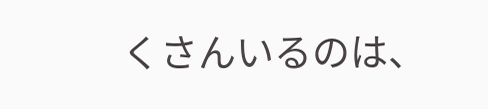くさんいるのは、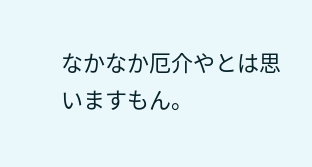なかなか厄介やとは思いますもん。